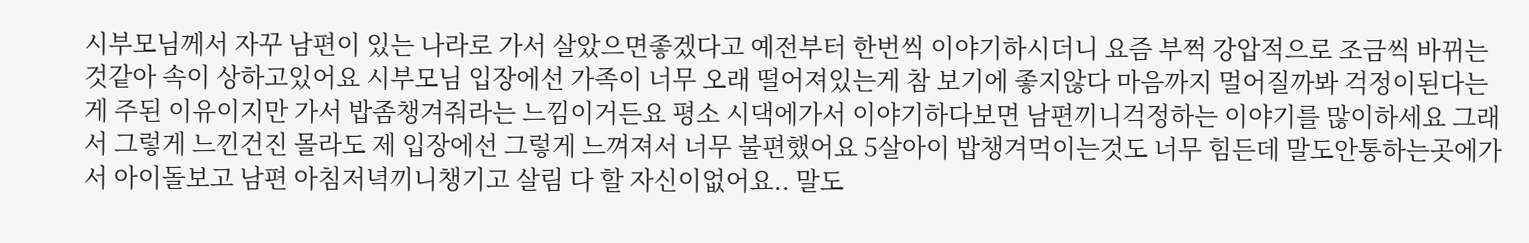시부모님께서 자꾸 남편이 있는 나라로 가서 살았으면좋겠다고 예전부터 한번씩 이야기하시더니 요즘 부쩍 강압적으로 조금씩 바뀌는것같아 속이 상하고있어요 시부모님 입장에선 가족이 너무 오래 떨어져있는게 참 보기에 좋지않다 마음까지 멀어질까봐 걱정이된다는게 주된 이유이지만 가서 밥좀챙겨줘라는 느낌이거든요 평소 시댁에가서 이야기하다보면 남편끼니걱정하는 이야기를 많이하세요 그래서 그렇게 느낀건진 몰라도 제 입장에선 그렇게 느껴져서 너무 불편했어요 5살아이 밥챙겨먹이는것도 너무 힘든데 말도안통하는곳에가서 아이돌보고 남편 아침저녁끼니챙기고 살림 다 할 자신이없어요.. 말도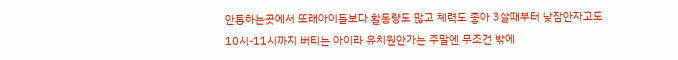안통하는곳에서 또래아이들보다 활동량도 많고 체력도 좋아 3살때부터 낮잠안자고도 10시-11시까지 버티는 아이라 유치원안가는 주말엔 무조건 밖에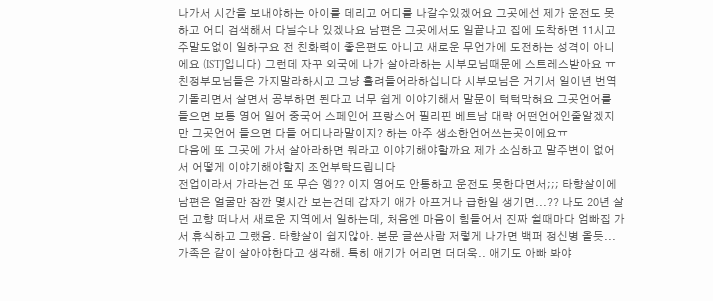나가서 시간을 보내야하는 아이를 데리고 어디를 나갈수있겠어요 그곳에선 제가 운전도 못하고 어디 검색해서 다닐수나 있겠나요 남편은 그곳에서도 일끝나고 집에 도착하면 11시고 주말도없이 일하구요 전 친화력이 좋은편도 아니고 새로운 무언가에 도전하는 성격이 아니에요 (ISTJ입니다) 그런데 자꾸 외국에 나가 살아라하는 시부모님때문에 스트레스받아요 ㅠ 친정부모님들은 가지말라하시고 그냥 흘려들어라하십니다 시부모님은 거기서 일이년 번역기돌리면서 살면서 공부하면 된다고 너무 쉽게 이야기해서 말문이 턱턱막혀요 그곳언어를 들으면 보통 영어 일어 중국어 스페인어 프랑스어 필리핀 베트남 대략 어떤언어인줄알겠지만 그곳언어 들으면 다들 어디나라말이지? 하는 아주 생소한언어쓰는곳이에요ㅠ
다음에 또 그곳에 가서 살아라하면 뭐라고 이야기해야할까요 제가 소심하고 말주변이 없어서 어떻게 이야기해야할지 조언부탁드립니다
전업이라서 가라는건 또 무슨 엥?? 이지 영어도 안통하고 운전도 못한다면서;;; 타향살이에 남편은 얼굴만 잠깐 몇시간 보는건데 갑자기 애가 아프거나 급한일 생기면...?? 나도 20년 살던 고향 떠나서 새로운 지역에서 일하는데, 처음엔 마음이 힘들어서 진짜 쉴때마다 엄빠집 가서 휴식하고 그랬음. 타향살이 쉽지않아. 본문 글쓴사람 저렇게 나가면 백퍼 정신병 올듯...
가족은 같이 살아야한다고 생각해. 특히 애기가 어리면 더더욱.. 애기도 아빠 봐야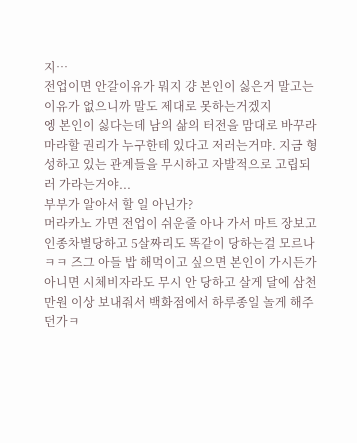지…
전업이면 안갈이유가 뭐지 걍 본인이 싫은거 말고는 이유가 없으니까 말도 제대로 못하는거겠지
엥 본인이 싫다는데 남의 삶의 터전을 맘대로 바꾸라 마라할 권리가 누구한테 있다고 저러는거먀. 지금 형성하고 있는 관계들을 무시하고 자발적으로 고립되러 가라는거야...
부부가 알아서 할 일 아닌가?
머라카노 가면 전업이 쉬운줄 아나 가서 마트 장보고 인종차별당하고 5살짜리도 똑같이 당하는걸 모르나ㅋㅋ 즈그 아들 밥 해먹이고 싶으면 본인이 가시든가 아니면 시체비자라도 무시 안 당하고 살게 달에 삼천만원 이상 보내줘서 백화점에서 하루종일 놀게 해주던가ㅋ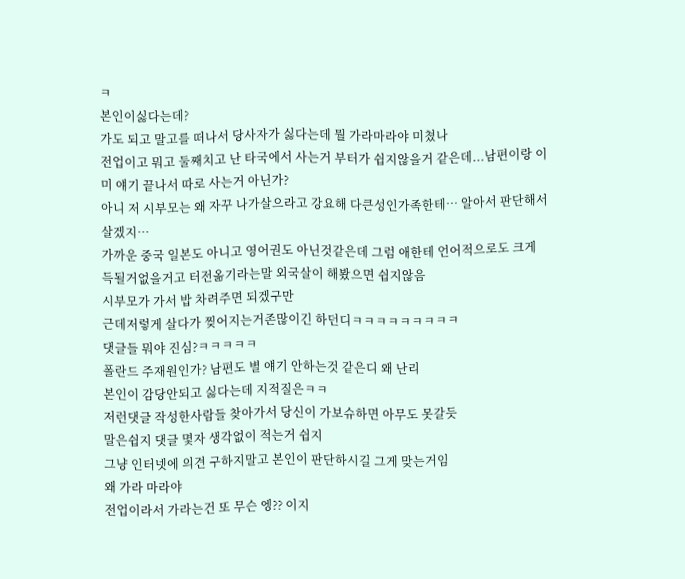ㅋ
본인이싫다는데?
가도 되고 말고를 떠나서 당사자가 싫다는데 뭘 가라마라야 미쳤나
전업이고 뭐고 둘째치고 난 타국에서 사는거 부터가 쉽지않을거 같은데...남편이랑 이미 얘기 끝나서 따로 사는거 아닌가?
아니 저 시부모는 왜 자꾸 나가살으라고 강요해 다큰성인가족한테… 알아서 판단해서 살겠지…
가까운 중국 일본도 아니고 영어권도 아닌것같은데 그럼 애한테 언어적으로도 크게 득될거없을거고 터전옮기라는말 외국살이 해봤으면 쉽지않음
시부모가 가서 밥 차려주면 되겠구만
근데저렇게 살다가 찢어지는거존많이긴 하던디ㅋㅋㅋㅋㅋㅋㅋㅋㅋ
댓글들 뭐야 진심?ㅋㅋㅋㅋㅋ
폴란드 주재원인가? 남편도 별 얘기 안하는것 같은디 왜 난리
본인이 감당안되고 싫다는데 지적질은ㅋㅋ
저런댓글 작성한사람들 찾아가서 당신이 가보슈하면 아무도 못갈듯
말은쉽지 댓글 몇자 생각없이 적는거 쉽지
그냥 인터넷에 의견 구하지말고 본인이 판단하시길 그게 맞는거임
왜 가라 마라야
전업이라서 가라는건 또 무슨 엥?? 이지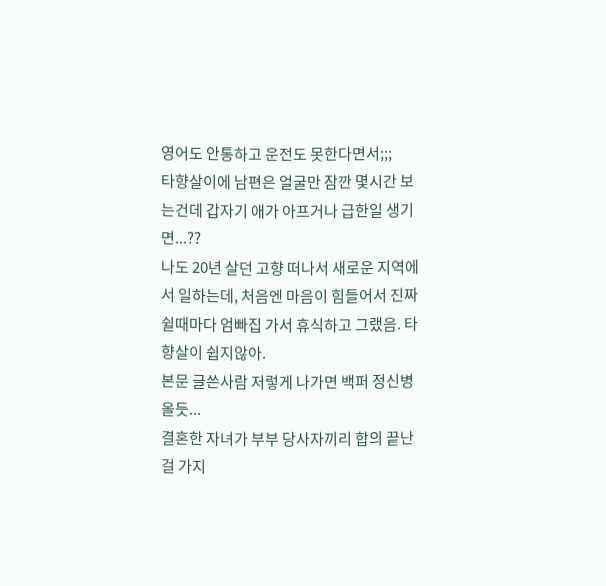영어도 안통하고 운전도 못한다면서;;;
타향살이에 남편은 얼굴만 잠깐 몇시간 보는건데 갑자기 애가 아프거나 급한일 생기면...??
나도 20년 살던 고향 떠나서 새로운 지역에서 일하는데, 처음엔 마음이 힘들어서 진짜 쉴때마다 엄빠집 가서 휴식하고 그랬음. 타향살이 쉽지않아.
본문 글쓴사람 저렇게 나가면 백퍼 정신병 올듯...
결혼한 자녀가 부부 당사자끼리 합의 끝난걸 가지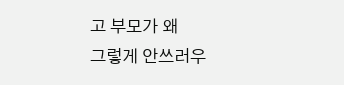고 부모가 왜
그렇게 안쓰러우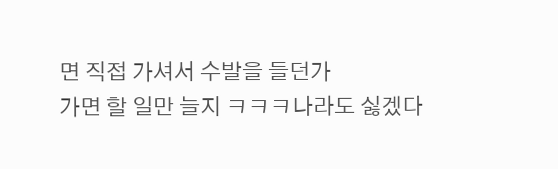면 직접 가셔서 수발을 들던가
가면 할 일만 늘지 ㅋㅋㅋ나라도 싫겠다